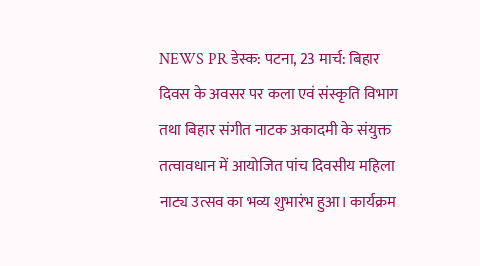NEWS PR डेस्क: पटना, 23 मार्च: बिहार दिवस के अवसर पर कला एवं संस्कृति विभाग तथा बिहार संगीत नाटक अकादमी के संयुक्त तत्वावधान में आयोजित पांच दिवसीय महिला नाट्य उत्सव का भव्य शुभारंभ हुआ। कार्यक्रम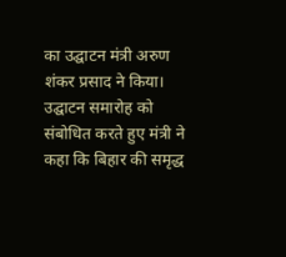का उद्घाटन मंत्री अरुण शंकर प्रसाद ने किया।
उद्घाटन समारोह को संबोधित करते हुए मंत्री ने कहा कि बिहार की समृद्ध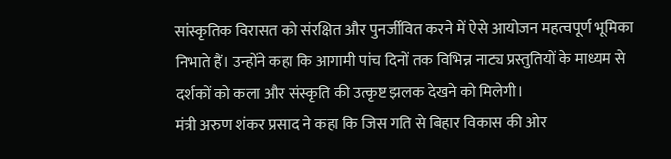सांस्कृतिक विरासत को संरक्षित और पुनर्जीवित करने में ऐसे आयोजन महत्वपूर्ण भूमिका निभाते हैं। उन्होंने कहा कि आगामी पांच दिनों तक विभिन्न नाट्य प्रस्तुतियों के माध्यम से दर्शकों को कला और संस्कृति की उत्कृष्ट झलक देखने को मिलेगी।
मंत्री अरुण शंकर प्रसाद ने कहा कि जिस गति से बिहार विकास की ओर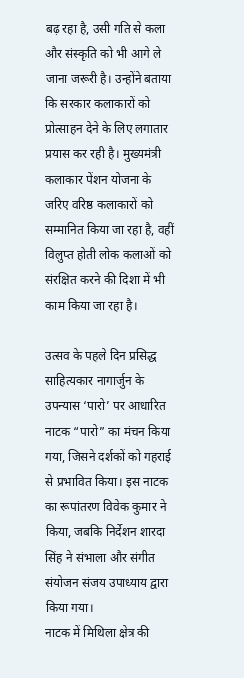बढ़ रहा है, उसी गति से कला और संस्कृति को भी आगे ले जाना जरूरी है। उन्होंने बताया कि सरकार कलाकारों को प्रोत्साहन देने के लिए लगातार प्रयास कर रही है। मुख्यमंत्री कलाकार पेंशन योजना के जरिए वरिष्ठ कलाकारों को सम्मानित किया जा रहा है, वहीं विलुप्त होती लोक कलाओं को संरक्षित करने की दिशा में भी काम किया जा रहा है।

उत्सव के पहले दिन प्रसिद्ध साहित्यकार नागार्जुन के उपन्यास ‘पारो’ पर आधारित नाटक “पारो” का मंचन किया गया, जिसने दर्शकों को गहराई से प्रभावित किया। इस नाटक का रूपांतरण विवेक कुमार ने किया, जबकि निर्देशन शारदा सिंह ने संभाला और संगीत संयोजन संजय उपाध्याय द्वारा किया गया।
नाटक में मिथिला क्षेत्र की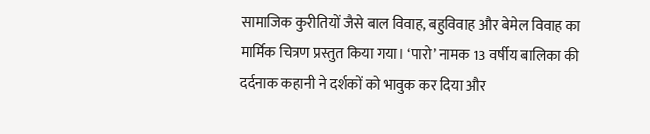सामाजिक कुरीतियों जैसे बाल विवाह, बहुविवाह और बेमेल विवाह का मार्मिक चित्रण प्रस्तुत किया गया। ‘पारो’ नामक 13 वर्षीय बालिका की दर्दनाक कहानी ने दर्शकों को भावुक कर दिया और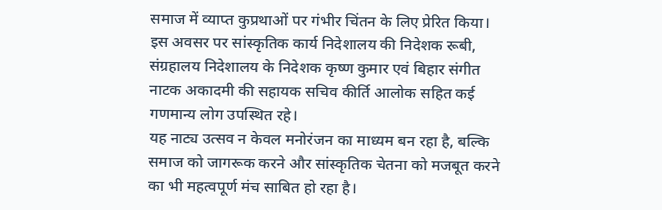समाज में व्याप्त कुप्रथाओं पर गंभीर चिंतन के लिए प्रेरित किया।
इस अवसर पर सांस्कृतिक कार्य निदेशालय की निदेशक रूबी, संग्रहालय निदेशालय के निदेशक कृष्ण कुमार एवं बिहार संगीत नाटक अकादमी की सहायक सचिव कीर्ति आलोक सहित कई गणमान्य लोग उपस्थित रहे।
यह नाट्य उत्सव न केवल मनोरंजन का माध्यम बन रहा है, बल्कि समाज को जागरूक करने और सांस्कृतिक चेतना को मजबूत करने का भी महत्वपूर्ण मंच साबित हो रहा है।